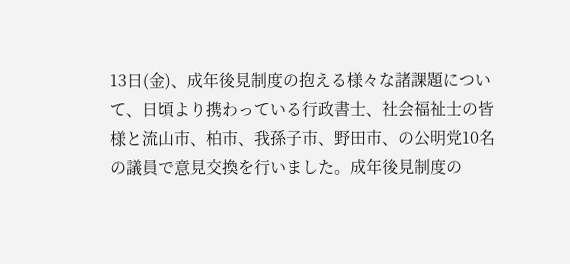13日(金)、成年後見制度の抱える様々な諸課題について、日頃より携わっている行政書士、社会福祉士の皆様と流山市、柏市、我孫子市、野田市、の公明党10名の議員で意見交換を行いました。成年後見制度の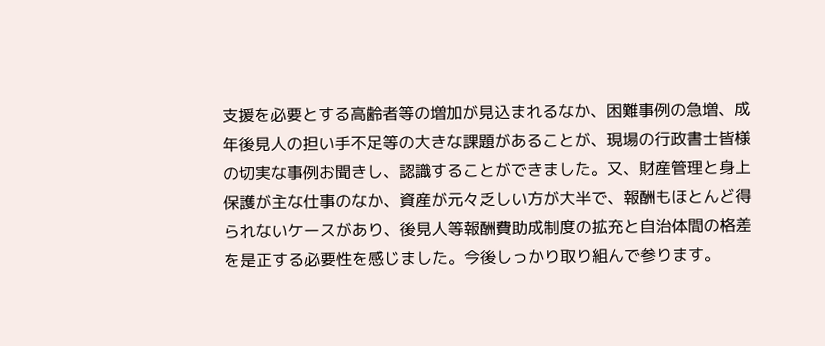支援を必要とする高齢者等の増加が見込まれるなか、困難事例の急増、成年後見人の担い手不足等の大きな課題があることが、現場の行政書士皆様の切実な事例お聞きし、認識することができました。又、財産管理と身上保護が主な仕事のなか、資産が元々乏しい方が大半で、報酬もほとんど得られないケースがあり、後見人等報酬費助成制度の拡充と自治体間の格差を是正する必要性を感じました。今後しっかり取り組んで参ります。